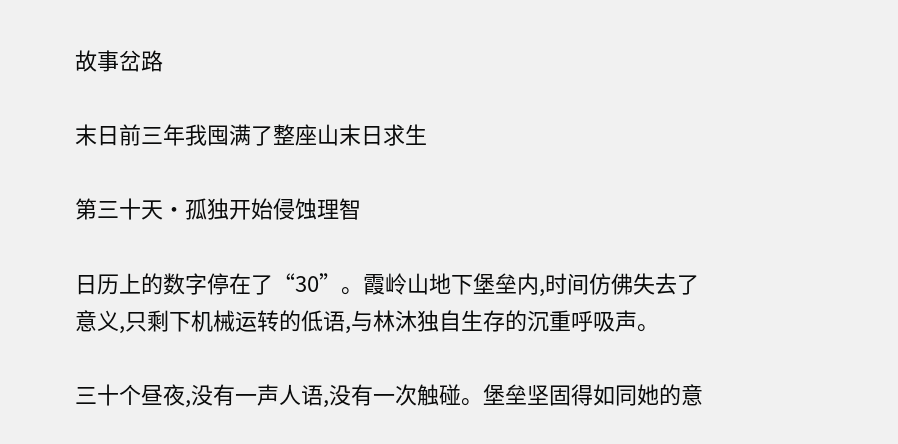故事岔路

末日前三年我囤满了整座山末日求生

第三十天·孤独开始侵蚀理智

日历上的数字停在了“30”。霞岭山地下堡垒内,时间仿佛失去了意义,只剩下机械运转的低语,与林沐独自生存的沉重呼吸声。

三十个昼夜,没有一声人语,没有一次触碰。堡垒坚固得如同她的意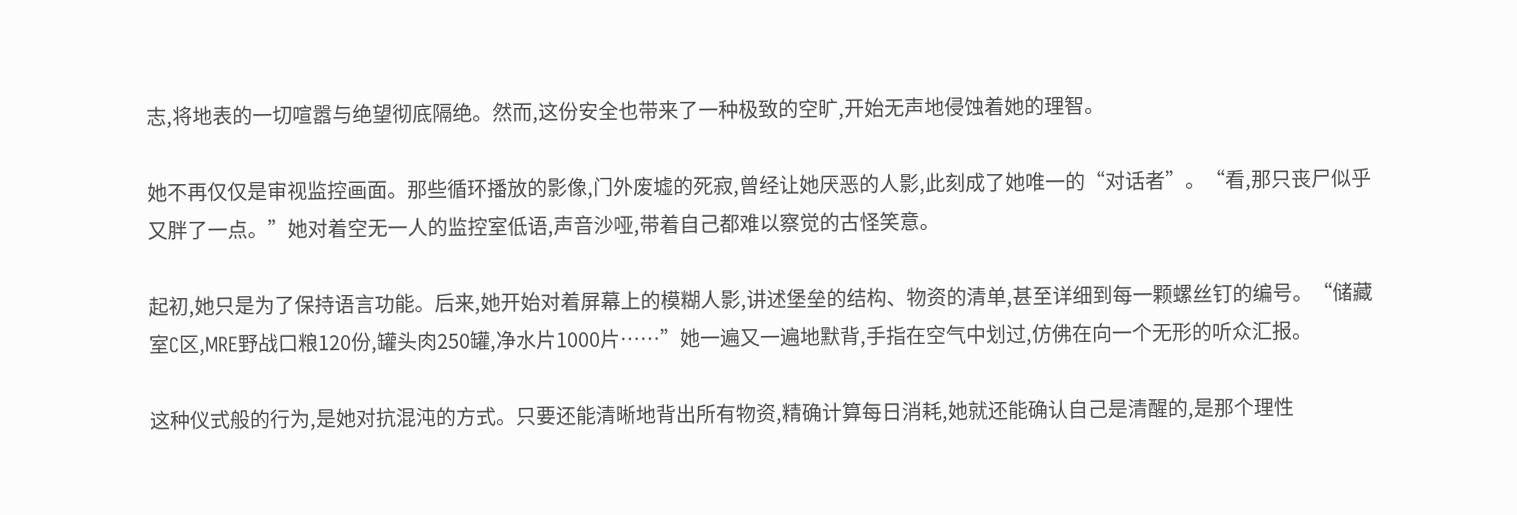志,将地表的一切喧嚣与绝望彻底隔绝。然而,这份安全也带来了一种极致的空旷,开始无声地侵蚀着她的理智。

她不再仅仅是审视监控画面。那些循环播放的影像,门外废墟的死寂,曾经让她厌恶的人影,此刻成了她唯一的“对话者”。“看,那只丧尸似乎又胖了一点。”她对着空无一人的监控室低语,声音沙哑,带着自己都难以察觉的古怪笑意。

起初,她只是为了保持语言功能。后来,她开始对着屏幕上的模糊人影,讲述堡垒的结构、物资的清单,甚至详细到每一颗螺丝钉的编号。“储藏室C区,MRE野战口粮120份,罐头肉250罐,净水片1000片……”她一遍又一遍地默背,手指在空气中划过,仿佛在向一个无形的听众汇报。

这种仪式般的行为,是她对抗混沌的方式。只要还能清晰地背出所有物资,精确计算每日消耗,她就还能确认自己是清醒的,是那个理性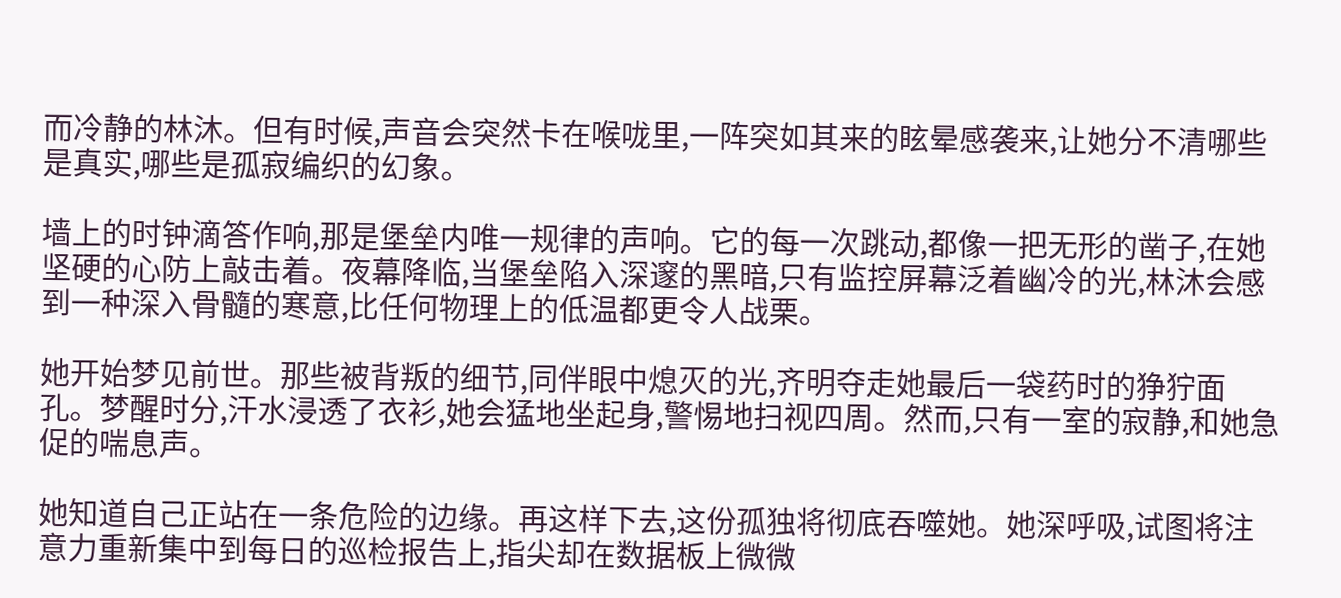而冷静的林沐。但有时候,声音会突然卡在喉咙里,一阵突如其来的眩晕感袭来,让她分不清哪些是真实,哪些是孤寂编织的幻象。

墙上的时钟滴答作响,那是堡垒内唯一规律的声响。它的每一次跳动,都像一把无形的凿子,在她坚硬的心防上敲击着。夜幕降临,当堡垒陷入深邃的黑暗,只有监控屏幕泛着幽冷的光,林沐会感到一种深入骨髓的寒意,比任何物理上的低温都更令人战栗。

她开始梦见前世。那些被背叛的细节,同伴眼中熄灭的光,齐明夺走她最后一袋药时的狰狞面孔。梦醒时分,汗水浸透了衣衫,她会猛地坐起身,警惕地扫视四周。然而,只有一室的寂静,和她急促的喘息声。

她知道自己正站在一条危险的边缘。再这样下去,这份孤独将彻底吞噬她。她深呼吸,试图将注意力重新集中到每日的巡检报告上,指尖却在数据板上微微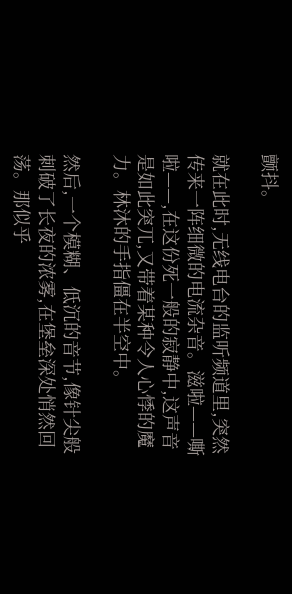颤抖。

就在此时,无线电台的监听频道里,突然传来一阵细微的电流杂音。滋啦——嘶啦——,在这份死一般的寂静中,这声音是如此突兀,又带着某种令人心悸的魔力。林沐的手指僵在半空中。

然后,一个模糊、低沉的音节,像针尖般刺破了长夜的浓雾,在堡垒深处悄然回荡。那似乎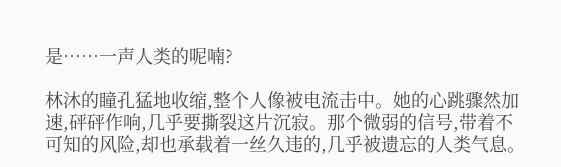是……一声人类的呢喃?

林沐的瞳孔猛地收缩,整个人像被电流击中。她的心跳骤然加速,砰砰作响,几乎要撕裂这片沉寂。那个微弱的信号,带着不可知的风险,却也承载着一丝久违的,几乎被遗忘的人类气息。